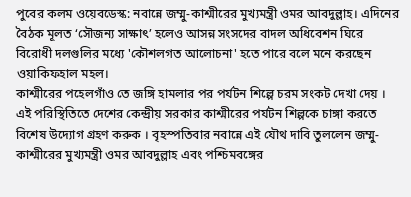পুবের কলম ওয়েবডেস্ক: নবান্নে জম্মু-কাশ্মীরের মুখ্যমন্ত্রী ওমর আবদুল্লাহ। এদিনের বৈঠক মূলত ‘সৌজন্য সাক্ষাৎ’ হলেও আসন্ন সংসদের বাদল অধিবেশন ঘিরে বিরোধী দলগুলির মধ্যে 'কৌশলগত আলোচনা' হতে পারে বলে মনে করছেন ওয়াকিফহাল মহল।
কাশ্মীরের পহেলগাঁও তে জঙ্গি হামলার পর পর্যটন শিল্পে চরম সংকট দেখা দেয় । এই পরিস্থিতিতে দেশের কেন্দ্রীয় সরকার কাশ্মীরের পর্যটন শিল্পকে চাঙ্গা করতে বিশেষ উদ্যোগ গ্রহণ করুক । বৃহস্পতিবার নবান্নে এই যৌথ দাবি তুললেন জম্মু-কাশ্মীরের মুখ্যমন্ত্রী ওমর আবদুল্লাহ এবং পশ্চিমবঙ্গের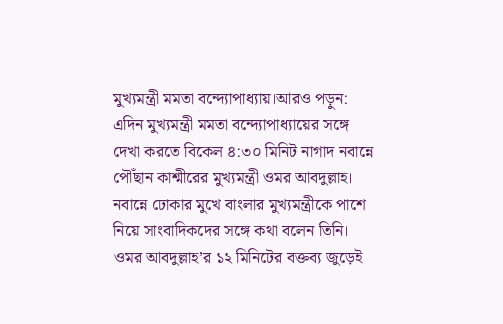মুখ্যমন্ত্রী মমতা বন্দ্যোপাধ্যায়।আরও পড়ুন:
এদিন মুখ্যমন্ত্রী মমতা বন্দ্যোপাধ্যায়ের সঙ্গে দেখা করতে বিকেল ৪:৩০ মিনিট নাগাদ নবান্নে পৌঁছান কাশ্মীরের মুখ্যমন্ত্রী ওমর আবদুল্লাহ। নবান্নে ঢোকার মুখে বাংলার মুখ্যমন্ত্রীকে পাশে নিয়ে সাংবাদিকদের সঙ্গে কথা বলেন তিনি। ওমর আবদুল্লাহ’র ১২ মিনিটের বক্তব্য জুড়েই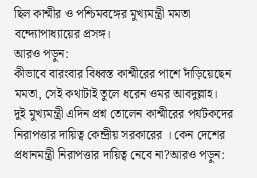ছিল কাশ্মীর ও পশ্চিমবঙ্গের মুখ্যমন্ত্রী মমতা বন্দ্যোপাধ্যায়ের প্রসঙ্গ।
আরও পড়ুন:
কীভাবে বারংবার বিধ্বস্ত কাশ্মীরের পাশে দাঁড়িয়েছেন মমতা, সেই কথাটাই তুলে ধরেন ওমর আবদুল্লাহ।
দুই মুখ্যমন্ত্রী এদিন প্রশ্ন তোলেন কাশ্মীরের পর্যটকদের নিরাপত্তার দায়িত্ব কেন্দ্রীয় সরকারের । কেন দেশের প্রধানমন্ত্রী নিরাপত্তার দায়িত্ব নেবে না?আরও পড়ুন: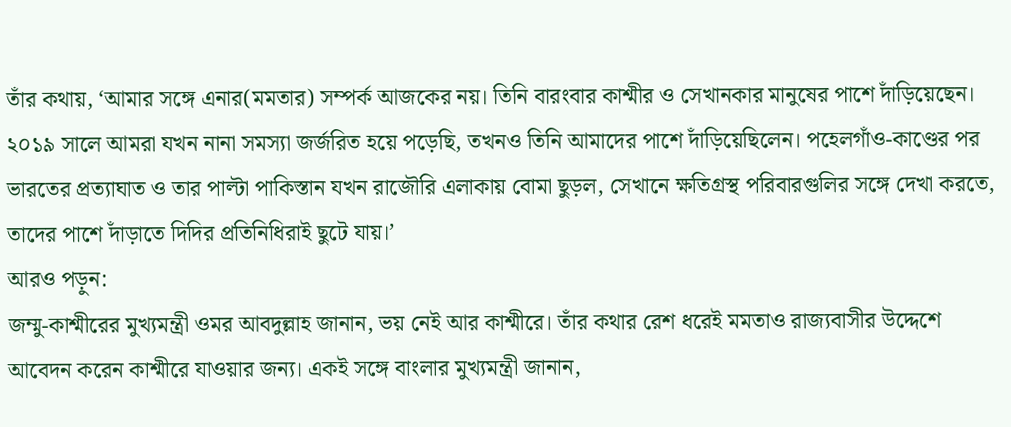তাঁর কথায়, ‘আমার সঙ্গে এনার(মমতার) সম্পর্ক আজকের নয়। তিনি বারংবার কাশ্মীর ও সেখানকার মানুষের পাশে দাঁড়িয়েছেন। ২০১৯ সালে আমরা যখন নানা সমস্যা জর্জরিত হয়ে পড়েছি, তখনও তিনি আমাদের পাশে দাঁড়িয়েছিলেন। পহেলগাঁও-কাণ্ডের পর ভারতের প্রত্যাঘাত ও তার পাল্টা পাকিস্তান যখন রাজৌরি এলাকায় বোমা ছুড়ল, সেখানে ক্ষতিগ্রস্থ পরিবারগুলির সঙ্গে দেখা করতে, তাদের পাশে দাঁড়াতে দিদির প্রতিনিধিরাই ছুটে যায়।’
আরও পড়ুন:
জম্মু-কাশ্মীরের মুখ্যমন্ত্রী ওমর আবদুল্লাহ জানান, ভয় নেই আর কাশ্মীরে। তাঁর কথার রেশ ধরেই মমতাও রাজ্যবাসীর উদ্দেশে আবেদন করেন কাশ্মীরে যাওয়ার জন্য। একই সঙ্গে বাংলার মুখ্যমন্ত্রী জানান,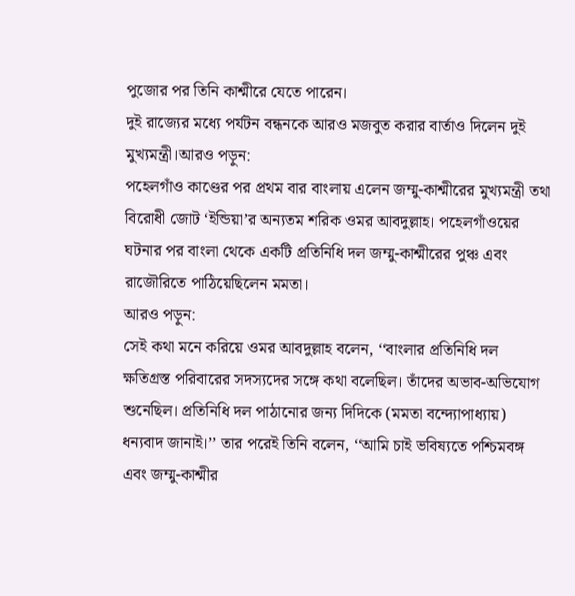পুজোর পর তিনি কাশ্মীরে যেতে পারেন।
দুই রাজ্যের মধ্যে পর্যটন বন্ধনকে আরও মজবুত করার বার্তাও দিলেন দুই মুখ্যমন্ত্রী।আরও পড়ুন:
পহেলগাঁও কাণ্ডের পর প্রথম বার বাংলায় এলেন জম্মু-কাশ্মীরের মুখ্যমন্ত্রী তথা বিরোধী জোট ‘ইন্ডিয়া’র অন্যতম শরিক ওমর আবদুল্লাহ। পহেলগাঁওয়ের ঘটনার পর বাংলা থেকে একটি প্রতিনিধি দল জম্মু-কাশ্মীরের পুঞ্চ এবং রাজৌরিতে পাঠিয়েছিলেন মমতা।
আরও পড়ুন:
সেই কথা মনে করিয়ে ওমর আবদুল্লাহ বলেন, ‘‘বাংলার প্রতিনিধি দল ক্ষতিগ্রস্ত পরিবারের সদস্যদের সঙ্গে কথা বলেছিল। তাঁদের অভাব-অভিযোগ শুনেছিল। প্রতিনিধি দল পাঠানোর জন্য দিদিকে (মমতা বন্দ্যোপাধ্যায়) ধন্যবাদ জানাই।’’ তার পরেই তিনি বলেন, ‘‘আমি চাই ভবিষ্যতে পশ্চিমবঙ্গ এবং জম্মু-কাশ্মীর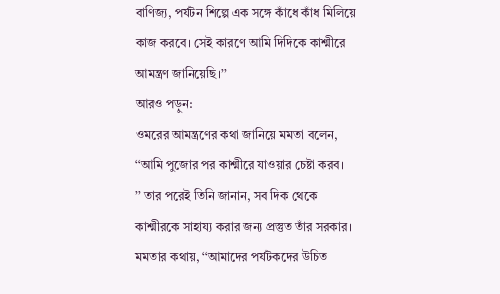বাণিজ্য, পর্যটন শিল্পে এক সঙ্গে কাঁধে কাঁধ মিলিয়ে কাজ করবে। সেই কারণে আমি দিদিকে কাশ্মীরে আমন্ত্রণ জানিয়েছি।’’
আরও পড়ুন:
ওমরের আমন্ত্রণের কথা জানিয়ে মমতা বলেন, ‘‘আমি পুজোর পর কাশ্মীরে যাওয়ার চেষ্টা করব।
’’ তার পরেই তিনি জানান, সব দিক থেকে কাশ্মীরকে সাহায্য করার জন্য প্রস্তুত তাঁর সরকার। মমতার কথায়, ‘‘আমাদের পর্যটকদের উচিত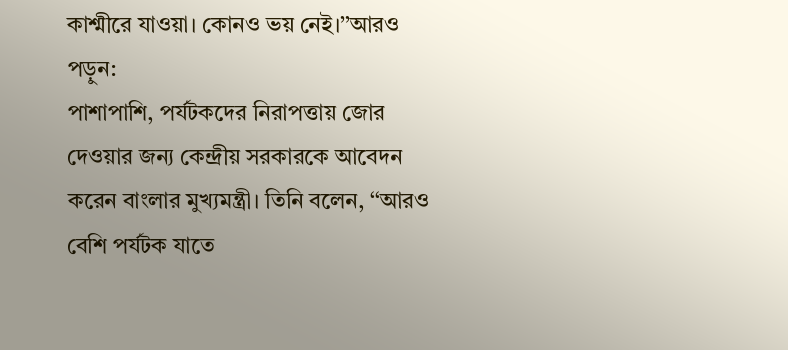কাশ্মীরে যাওয়া। কোনও ভয় নেই।’’আরও পড়ুন:
পাশাপাশি, পর্যটকদের নিরাপত্তায় জোর দেওয়ার জন্য কেন্দ্রীয় সরকারকে আবেদন করেন বাংলার মুখ্যমন্ত্রী। তিনি বলেন, ‘‘আরও বেশি পর্যটক যাতে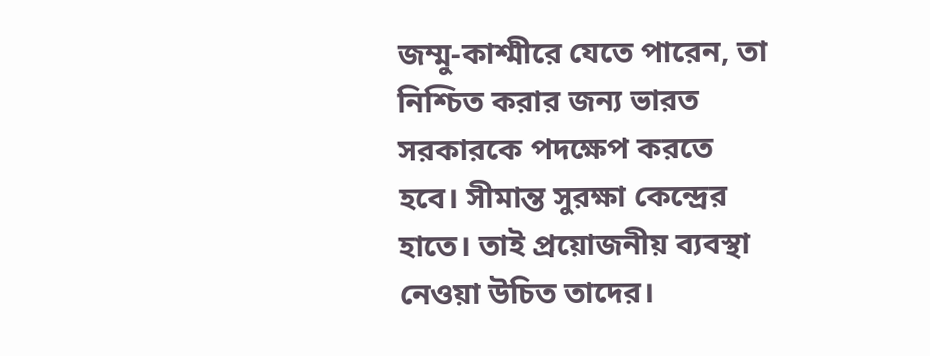জম্মু-কাশ্মীরে যেতে পারেন, তা নিশ্চিত করার জন্য ভারত সরকারকে পদক্ষেপ করতে হবে। সীমান্ত সুরক্ষা কেন্দ্রের হাতে। তাই প্রয়োজনীয় ব্যবস্থা নেওয়া উচিত তাদের।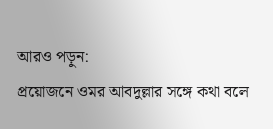আরও পড়ুন:
প্রয়োজনে ওমর আবদুল্লার সঙ্গে কথা বলে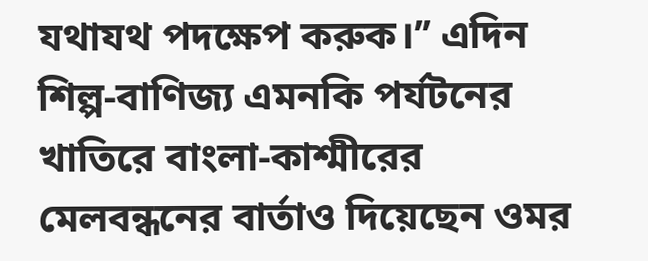যথাযথ পদক্ষেপ করুক।’’ এদিন শিল্প-বাণিজ্য এমনকি পর্যটনের খাতিরে বাংলা-কাশ্মীরের মেলবন্ধনের বার্তাও দিয়েছেন ওমর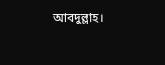আবদুল্লাহ।